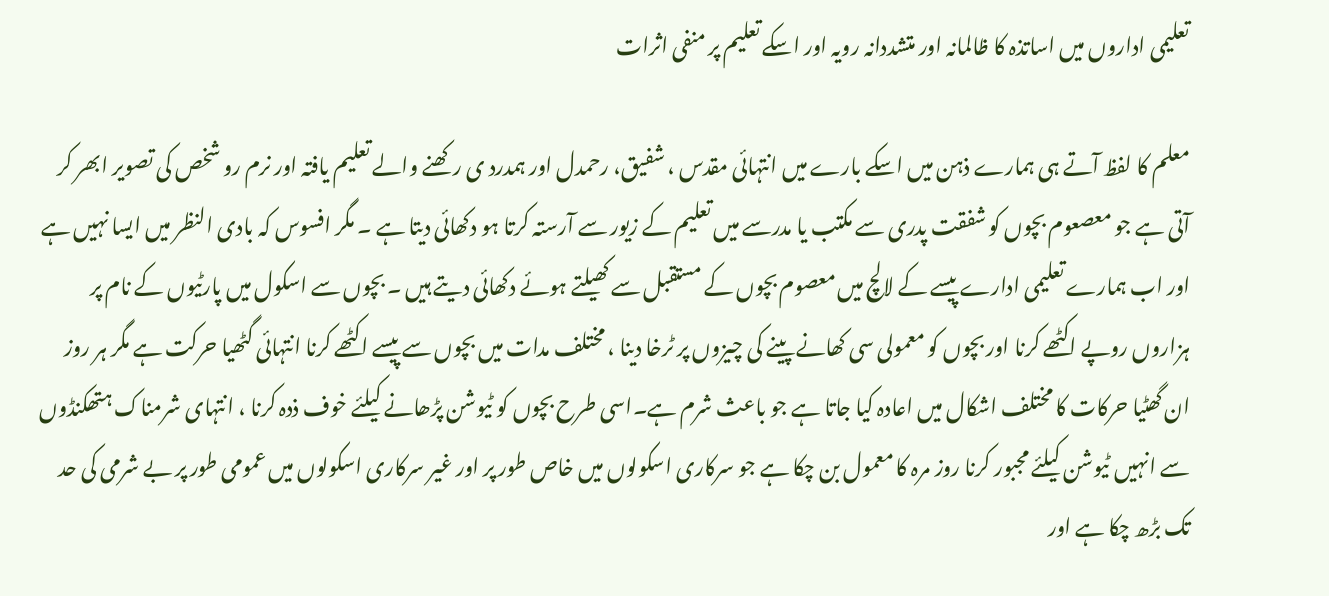تعلیمی اداروں میں اساتذہ کا ظالمانہ اور متشددانہ رویہ اور اسکے تعلیم پر منفی اثرات

معلم کا لفظ آتے ہی ہمارے ذہن میں اسکے بارے میں انتہائی مقدس ، شفیق، رحمدل اور ہمدرد ی رکھنے والے تعلیم یافتہ اور نرم رو شخص کی تصویر ابھر کر آتی ہے جو معصعوم بچوں کو شفقت پدری سے مکتب یا مدرسے میں تعلیم کے زیور سے آرستہ کرتا ہو دکھائی دیتا ہے ۔ مگر افسوس کہ بادی النظر میں ایسا نہیں ہے اور اب ہمارے تعلیمی ادارے پیسے کے لالچ میں معصوم بچوں کے مستقبل سے کھیلتے ہوئے دکھائی دیتے ہیں ۔ بچوں سے اسکول میں پارٹیوں کے نام پر ہزاروں روپے اکٹھے کرنا اور بچوں کو معمولی سی کھانے پینے کی چیزوں پر ٹرخا دینا ، مختلف مدات میں بچوں سے پیسے اکٹھے کرنا انتہائی گٹھیا حرکت ہے مگر ہر روز ان گھٹیا حرکات کا مختلف اشکال میں اعادہ کیا جاتا ہے جو باعث شرم ہے۔اسی طرح بچوں کو ٹیوشن پڑھانے کیلئے خوف ذدہ کرنا ، انتہای شرمناک ہتھکنڈوں سے انہیں ٹیوشن کیلئے مجبور کرنا روز مرہ کا معمول بن چکا ہے جو سرکاری اسکولوں میں خاص طور پر اور غیر سرکاری اسکولوں میں عمومی طور پر بے شرمی کی حد تک بڑھ چکا ہے اور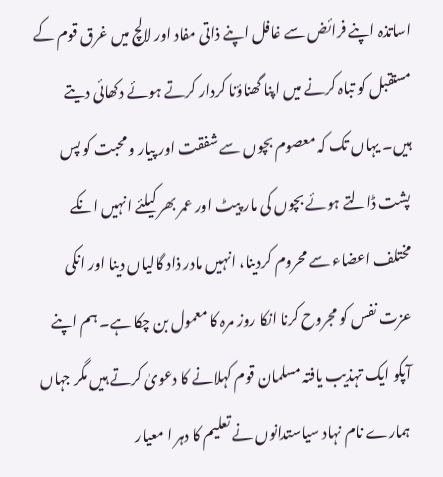اساتذہ اپنے فرائض سے غافل اپنے ذاتی مفاد اور لالچ میں غرق قوم کے مستقبل کو تباہ کرنے میں اپنا گھناؤنا کردار کرتے ہوئے دکھائی دیتے ہیں۔ یہاں تک کہ معصوم بچوں سے شفقت اور پیار و محبت کو پس پشت ڈالتے ہوئے بچوں کی مار پیٹ اور عمر بھر کیلئے انہیں انکے مختلف اعضاء سے محروم کردینا، انہیں مادر ذاد گالیاں دینا اور انکی عزت نفس کو مجروح کرنا انکا روز مرہ کا معمول بن چکا ہے۔ ہم اپنے آپکو ایک تہذیب یافتہ مسلمان قوم کہلانے کا دعویٰ کرتے ہیں مگر جہاں ہمارے نام نہاد سیاستدانوں نے تعلیم کا دہر ا معیار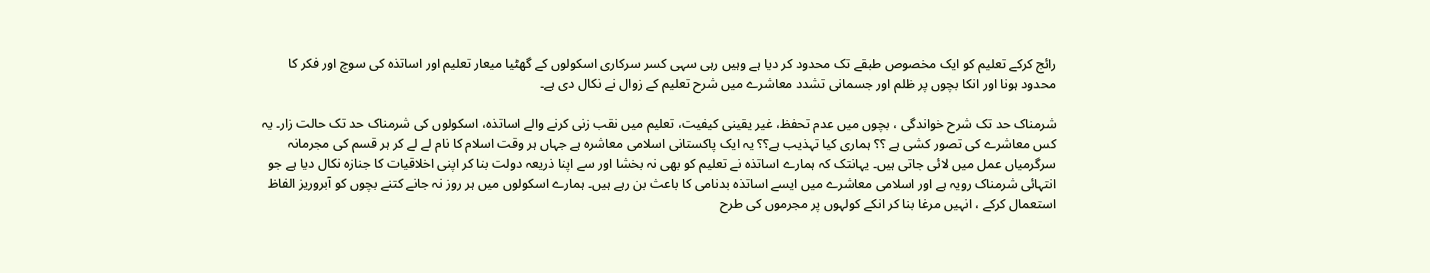رائج کرکے تعلیم کو ایک مخصوص طبقے تک محدود کر دیا ہے وہیں رہی سہی کسر سرکاری اسکولوں کے گھٹیا میعار تعلیم اور اساتذہ کی سوچ اور فکر کا محدود ہونا اور انکا بچوں پر ظلم اور جسمانی تشدد معاشرے میں شرح تعلیم کے زوال نے نکال دی ہے۔

شرمناک حد تک شرح خواندگی ، بچوں میں عدم تحفظ، غیر یقینی کیفیت، تعلیم میں نقب زنی کرنے والے اساتذہ، اسکولوں کی شرمناک حد تک حالت زار۔ یہ کس معاشرے کی تصور کشی ہے ؟؟ ہماری کیا تہذیب ہے؟؟ یہ ایک پاکستانی اسلامی معاشرہ ہے جہاں ہر وقت اسلام کا نام لے لے کر ہر قسم کی مجرمانہ سرگرمیاں عمل میں لائی جاتی ہیں۔ یہانتک کہ ہمارے اساتذہ نے تعلیم کو بھی نہ بخشا اور سے اپنا ذریعہ دولت بنا کر اپنی اخلاقیات کا جنازہ نکال دیا ہے جو انتہائی شرمناک رویہ ہے اور اسلامی معاشرے میں ایسے اساتذہ بدنامی کا باعث بن رہے ہیں۔ ہمارے اسکولوں میں ہر روز نہ جانے کتنے بچوں کو آبروریز الفاظ استعمال کرکے ، انہیں مرغا بنا کر انکے کولہوں پر مجرموں کی طرح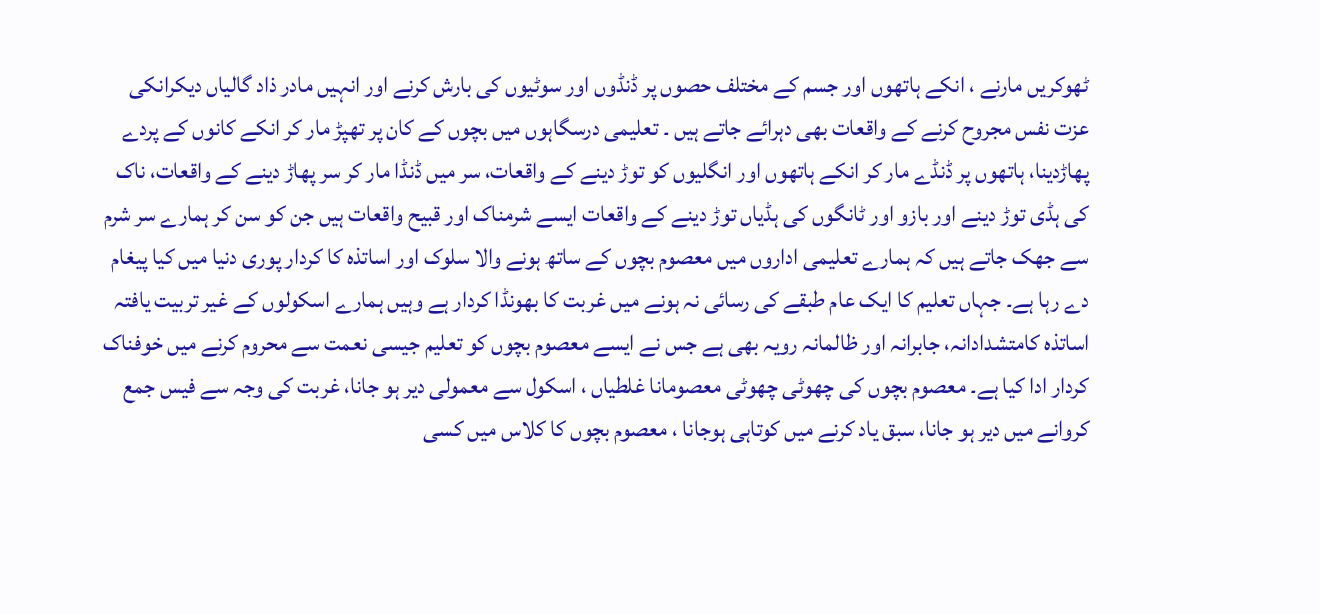ٹھوکریں مارنے ، انکے ہاتھوں اور جسم کے مختلف حصوں پر ڈنڈوں اور سوٹیوں کی بارش کرنے اور انہیں مادر ذاد گالیاں دیکرانکی عزت نفس مجروح کرنے کے واقعات بھی دہرائے جاتے ہیں ۔ تعلیمی درسگاہوں میں بچوں کے کان پر تھپڑ مار کر انکے کانوں کے پردے پھاڑدینا، ہاتھوں پر ڈنڈے مار کر انکے ہاتھوں اور انگلیوں کو توڑ دینے کے واقعات، سر میں ڈنڈا مار کر سر پھاڑ دینے کے واقعات، ناک کی ہڈی توڑ دینے اور بازو اور ٹانگوں کی ہڈیاں توڑ دینے کے واقعات ایسے شرمناک اور قبیح واقعات ہیں جن کو سن کر ہمارے سر شرم سے جھک جاتے ہیں کہ ہمارے تعلیمی اداروں میں معصوم بچوں کے ساتھ ہونے والا سلوک اور اساتذہ کا کردار پوری دنیا میں کیا پیغام دے رہا ہے۔ جہاں تعلیم کا ایک عام طبقے کی رسائی نہ ہونے میں غربت کا بھونڈا کردار ہے وہیں ہمارے اسکولوں کے غیر تربیت یافتہ اساتذہ کامتشدادانہ، جابرانہ اور ظالمانہ رویہ بھی ہے جس نے ایسے معصوم بچوں کو تعلیم جیسی نعمت سے محروم کرنے میں خوفناک کردار ادا کیا ہے۔ معصوم بچوں کی چھوٹی چھوٹی معصومانا غلطیاں ، اسکول سے معمولی دیر ہو جانا، غربت کی وجہ سے فیس جمع کروانے میں دیر ہو جانا، سبق یاد کرنے میں کوتاہی ہوجانا ، معصوم بچوں کا کلاس میں کسی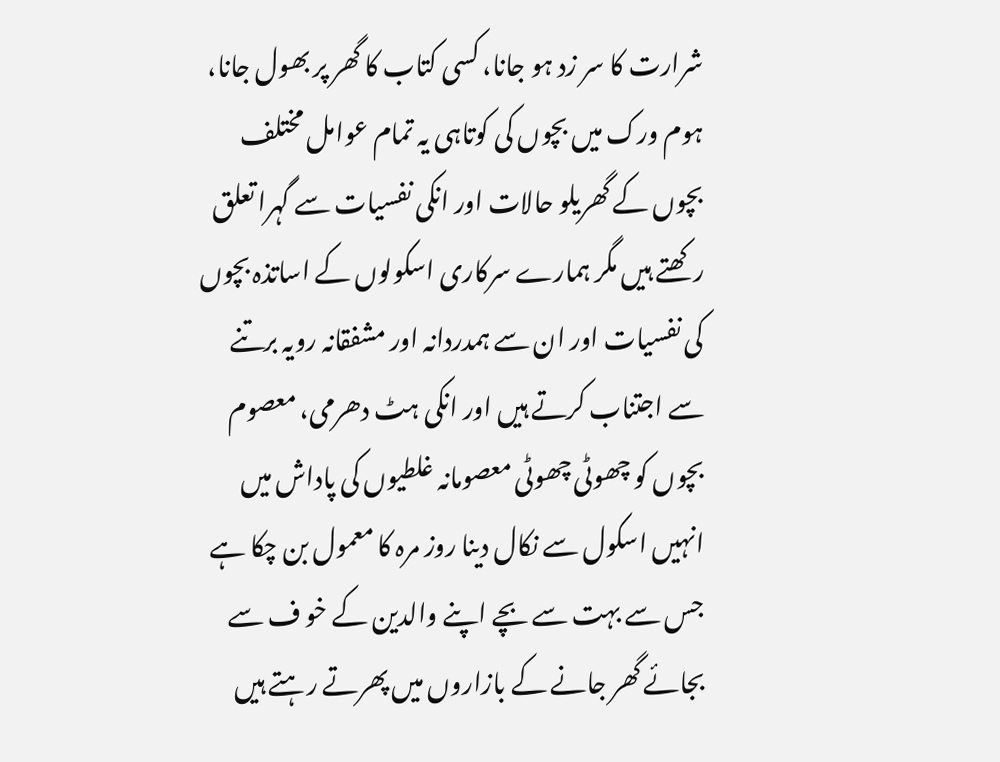شرارت کا سر زد ہو جانا، کسی کتاب کا گھر پر بھول جانا، ہوم ورک میں بچوں کی کوتاہی یہ تمام عوامل مختلف بچوں کے گھریلو حالات اور انکی نفسیات سے گہرا تعلق رکھتے ہیں مگر ہمارے سرکاری اسکولوں کے اساتذہ بچوں کی نفسیات اور ان سے ہمدردانہ اور مشفقانہ رویہ برتنے سے اجتناب کرتے ہیں اور انکی ہٹ دھرمی، معصوم بچوں کو چھوٹی چھوٹی معصومانہ غلطیوں کی پاداش میں انہیں اسکول سے نکال دینا روز مرہ کا معمول بن چکا ہے جس سے بہت سے بچے اپنے والدین کے خو ف سے بجائے گھر جانے کے بازاروں میں پھرتے رہتے ہیں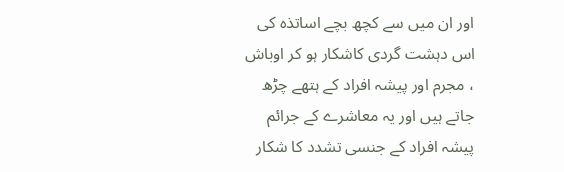اور ان میں سے کچھ بچے اساتذہ کی اس دہشت گردی کاشکار ہو کر اوباش ، مجرم اور پیشہ افراد کے ہتھے چڑھ جاتے ہیں اور یہ معاشرے کے جرائم پیشہ افراد کے جنسی تشدد کا شکار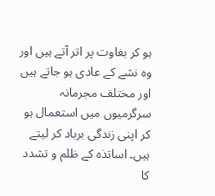ہو کر بغاوت پر اتر آتے ہیں اور وہ نشے کے عادی ہو جاتے ہیں اور مختلف مجرمانہ سرگرمیوں میں استعمال ہو کر اپنی زندگی برباد کر لیتے ہیں۔ اساتذہ کے ظلم و تشدد کا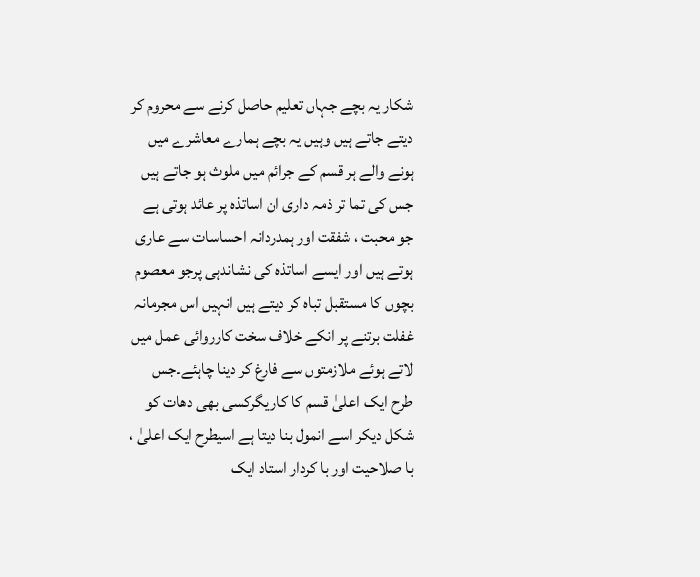شکار یہ بچے جہاں تعلیم حاصل کرنے سے محروم کر دیتے جاتے ہیں وہیں یہ بچے ہمارے معاشرے میں ہونے والے ہر قسم کے جرائم میں ملوث ہو جاتے ہیں جس کی تما تر ذمہ داری ان اساتذہ پر عائد ہوتی ہے جو محبت ، شفقت اور ہمدردانہ احساسات سے عاری ہوتے ہیں اور ایسے اساتذہ کی نشاندہی پرجو معصوم بچوں کا مستقبل تباہ کر دیتے ہیں انہیں اس مجرمانہ غفلت برتنے پر انکے خلاف سخت کارروائی عمل میں لاتے ہوئے ملازمتوں سے فارغ کر دینا چاہئے۔جس طرح ایک اعلیٰ قسم کا کاریگرکسی بھی دھات کو شکل دیکر اسے انمول بنا دیتا ہے اسیطرح ایک اعلیٰ ، با صلاحیت اور با کردار استاد ایک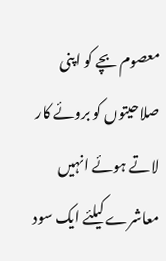معصوم بچے کو اپنی صلاحیتوں کو بروئے کار لاتے ہوئے انہیں معاشرے کیلئے ایک سود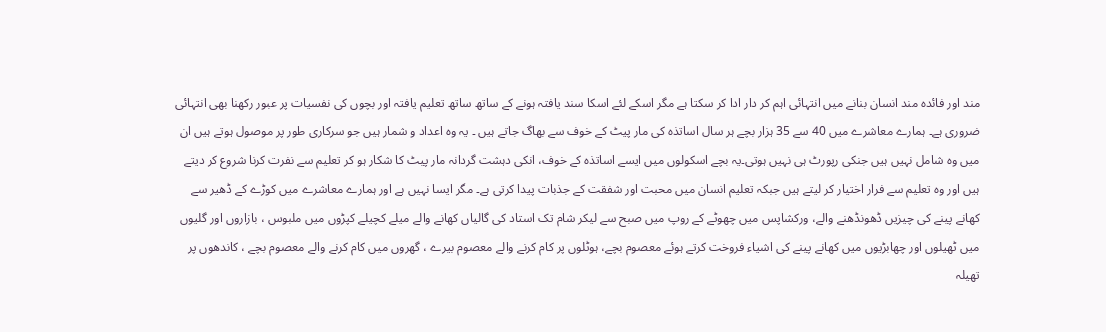مند اور فائدہ مند انسان بنانے میں انتہائی اہم کر دار ادا کر سکتا ہے مگر اسکے لئے اسکا سند یافتہ ہونے کے ساتھ ساتھ تعلیم یافتہ اور بچوں کی نفسیات پر عبور رکھنا بھی انتہائی ضروری ہے۔ ہمارے معاشرے میں 40 سے 35 ہزار بچے ہر سال اساتذہ کی مار پیٹ کے خوف سے بھاگ جاتے ہیں ۔ یہ وہ اعداد و شمار ہیں جو سرکاری طور پر موصول ہوتے ہیں ان میں وہ شامل نہیں ہیں جنکی رپورٹ ہی نہیں ہوتی۔یہ بچے اسکولوں میں ایسے اساتذہ کے خوف، انکی دہشت گردانہ مار پیٹ کا شکار ہو کر تعلیم سے نفرت کرنا شروع کر دیتے ہیں اور وہ تعلیم سے فرار اختیار کر لیتے ہیں جبکہ تعلیم انسان میں محبت اور شفقت کے جذبات پیدا کرتی ہے۔ مگر ایسا نہیں ہے اور ہمارے معاشرے میں کوڑے کے ڈھیر سے کھانے پینے کی چیزیں ڈھونڈھنے والے، ورکشاپس میں چھوٹے کے روپ میں صبح سے لیکر شام تک استاد کی گالیاں کھانے والے میلے کچیلے کپڑوں میں ملبوس ، بازاروں اور گلیوں میں ٹھیلوں اور چھابڑیوں میں کھانے پینے کی اشیاء فروخت کرتے ہوئے معصوم بچے، ہوٹلوں پر کام کرنے والے معصوم بیرے ، گھروں میں کام کرنے والے معصوم بچے ، کاندھوں پر تھیلہ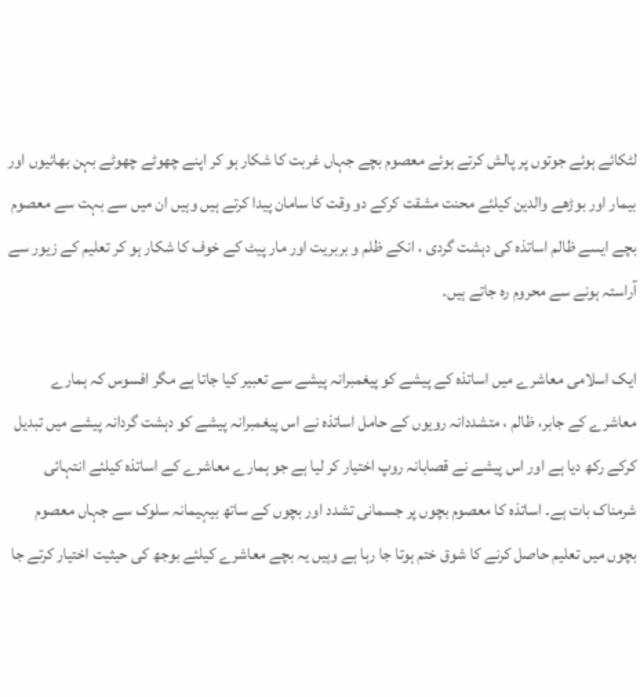لٹکائے ہوئے جوتوں پر پالش کرتے ہوئے معصوم بچے جہاں غربت کا شکار ہو کر اپنے چھوٹے چھوٹے بہن بھائیوں اور بیمار اور بوڑھے والدین کیلئے محنت مشقت کرکے دو وقت کا سامان پیدا کرتے ہیں وہیں ان میں سے بہت سے معصوم بچے ایسے ظالم اساتذہ کی دہشت گردی ، انکے ظلم و بربریت اور مار پیٹ کے خوف کا شکار ہو کر تعلیم کے زیور سے آراستہ ہونے سے محروم رہ جاتے ہیں۔

ایک اسلامی معاشرے میں اساتذہ کے پیشے کو پیغمبرانہ پیشے سے تعبیر کیا جاتا ہے مگر افسوس کہ ہمارے معاشرے کے جابر، ظالم ، متشددانہ رویوں کے حامل اساتذہ نے اس پیغمبرانہ پیشے کو دہشت گردانہ پیشے میں تبدیل کرکے رکھ دیا ہے اور اس پیشے نے قصابانہ روپ اختیار کر لیا ہے جو ہمارے معاشرے کے اساتذہ کیلئے انتہائی شرمناک بات ہے۔ اساتذہ کا معصوم بچوں پر جسمانی تشدد اور بچوں کے ساتھ بیہیمانہ سلوک سے جہاں معصوم بچوں میں تعلیم حاصل کرنے کا شوق ختم ہوتا جا رہا ہے وہیں یہ بچے معاشرے کیلئے بوجھ کی حیثیت اختیار کرتے جا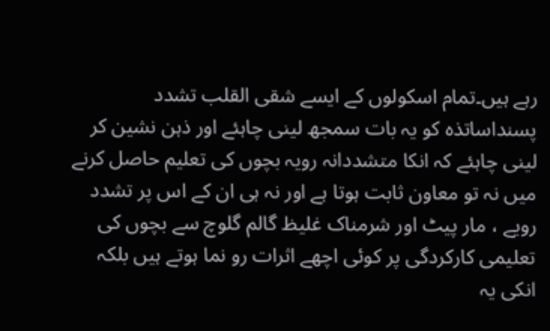رہے ہیں۔تمام اسکولوں کے ایسے شقی القلب تشدد پسنداساتذہ کو یہ بات سمجھ لینی چاہئے اور ذہن نشین کر لینی چاہئے کہ انکا متشددانہ رویہ بچوں کی تعلیم حاصل کرنے میں نہ تو معاون ثابت ہوتا ہے اور نہ ہی ان کے اس پر تشدد رویے ، مار پیٹ اور شرمناک غلیظ گالم گلوچ سے بچوں کی تعلیمی کارکردگی پر کوئی اچھے اثرات رو نما ہوتے ہیں بلکہ انکی یہ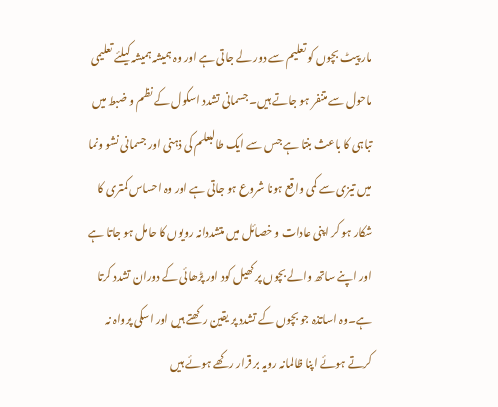مار پیٹ بچوں کو تعلیم سے دور لے جاتی ہے اور وہ ہمیشہ ہمیشہ کیلئے تعلیمی ماحول سے متنفر ہو جاتے ہیں۔ جسمانی تشدد اسکول کے نظم و ضبط میں تباہی کا باعث بنتا ہے جس سے ایک طالبعلم کی ذہنی اور جسمانی نشو ونما میں تیزی سے کمی واقع ہونا شروع ہو جاتی ہے اور وہ احساس کمتری کا شکار ہو کر اپنی عادات و خصائل میں متشددانہ رویوں کا حامل ہو جاتا ہے اور اپنے ساتھ والے بچوں پر کھیل کود اور پڑھائی کے دوران تشدد کرتا ہے۔وہ اساتذہ جو بچوں کے تشدد پر یقین رکھتے ہیں اور اسکی پرواہ نہ کرتے ہوئے اپنا ظالمانہ رویہ بر قرار رکھے ہوئے ہیں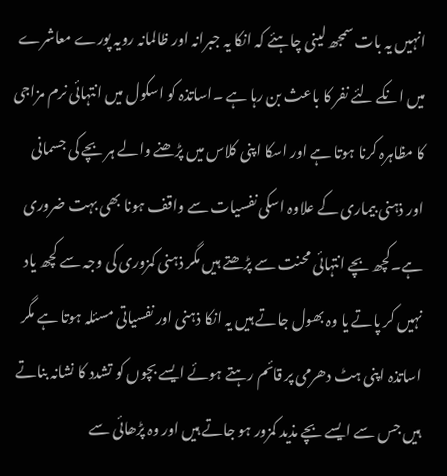انہیں یہ بات سمجھ لینی چاہئے کہ انکا یہ جبرانہ اور ظالمانہ رویہ پورے معاشرے میں انکے لئے نفر کا باعث بن رہا ہے ۔اساتذہ کو اسکول میں انتہائی نرم مزاجی کا مظاہرہ کرنا ہوتا ہے اور اسکا اپنی کلاس میں پڑھنے والے ہر بچے کی جسمانی اور ذہنی بیماری کے علاوہ اسکی نفسیات سے واقف ہونا بھی بہت ضروری ہے۔کچھ بچے انتہائی محنت سے پڑھتے ہیں مگر ذہنی کمزوری کی وجہ سے کچھ یاد نہیں کر پاتے یا وہ بھول جاتے ہیں یہ انکا ذہنی اور نفسیاتی مسئلہ ہوتا ہے مگر اساتذہ اپنی ہٹ دھرمی پر قائم رہتے ہوئے ایسے بچوں کو تشدد کا نشانہ بناتے ہیں جس سے ایسے بچے مذید کمزور ہو جاتے ہیں اور وہ پڑھائی سے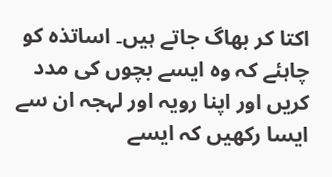اکتا کر بھاگ جاتے ہیں۔ اساتذہ کو چاہئے کہ وہ ایسے بچوں کی مدد کریں اور اپنا رویہ اور لہجہ ان سے ایسا رکھیں کہ ایسے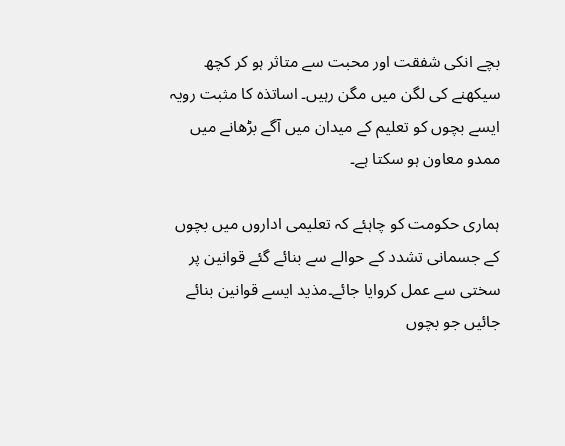بچے انکی شفقت اور محبت سے متاثر ہو کر کچھ سیکھنے کی لگن میں مگن رہیں۔ اساتذہ کا مثبت رویہ ایسے بچوں کو تعلیم کے میدان میں آگے بڑھانے میں ممدو معاون ہو سکتا ہے۔

ہماری حکومت کو چاہئے کہ تعلیمی اداروں میں بچوں کے جسمانی تشدد کے حوالے سے بنائے گئے قوانین پر سختی سے عمل کروایا جائے۔مذید ایسے قوانین بنائے جائیں جو بچوں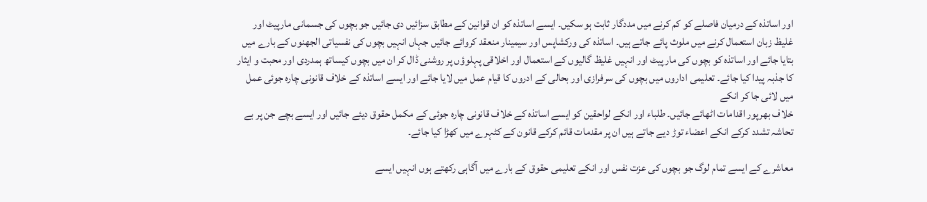اور اساتذہ کے درمیان فاصلے کو کم کرنے میں مددگار ثابت ہو سکیں۔ ایسے اساتذہ کو ان قوانین کے مطابق سزائیں دی جائیں جو بچوں کی جسمانی مارپیٹ اور غلیظ زبان استعمال کرنے میں ملوث پائے جاتے ہیں۔ اساتذہ کی ورکشاپس اور سیمینار منعقد کروائے جائیں جہاں انہیں بچوں کی نفسیاتی الجھنوں کے بارے میں بتایا جائے اور اساتذہ کو بچوں کی مار پیٹ اور انہیں غلیظ گالیوں کے استعمال اور اخلاقی پہلوؤں پر روشنی ڈال کر ان میں بچوں کیساتھ ہمدردی اور محبت و ایثار کا جذبہ پیدا کیا جائے۔ تعلیمی اداروں میں بچوں کی سرفرازی اور بحالی کے ادروں کا قیام عمل میں لایا جائے اور ایسے اساتذہ کے خلاف قانونی چارہ جوئی عمل میں لائی جا کر انکے
خلاف بھرپور اقدامات اٹھائے جائیں۔ طلباء اور انکے لواحقین کو ایسے اساتذہ کے خلاف قانونی چارہ جوئی کے مکمل حقوق دیئے جائیں اور ایسے بچے جن پر بے تحاشہ تشدد کرکے انکے اعضاء توڑ دیے جاتے ہیں ان پر مقدمات قائم کرکے قانون کے کٹہرے میں کھڑا کیا جائے۔

معاشرے کے ایسے تمام لوگ جو بچوں کی عزت نفس اور انکے تعلیمی حقوق کے بارے میں آگاہی رکھتے ہوں انہیں ایسے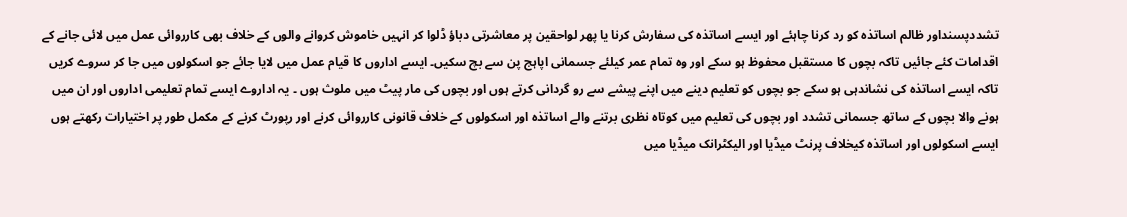تشددپسنداور ظالم اساتذہ کو رد کرنا چاہئے اور ایسے اساتذہ کی سفارش کرنا یا پھر لواحقین پر معاشرتی دباؤ ڈلوا کر انہیں خاموش کروانے والوں کے خلاف بھی کارروائی عمل میں لائی جانے کے اقدامات کئے جائیں تاکہ بچوں کا مستقبل محفوظ ہو سکے اور وہ تمام عمر کیلئے جسمانی اپاہج پن سے بچ سکیں۔ ایسے اداروں کا قیام عمل میں لایا جائے جو اسکولوں میں جا کر سروے کریں تاکہ ایسے اساتذہ کی نشاندہی ہو سکے جو بچوں کو تعلیم دینے میں اپنے پیشے سے رو گردانی کرتے ہوں اور بچوں کی مار پیٹ میں ملوث ہوں ۔ یہ اداروے ایسے تمام تعلیمی اداروں اور ان میں ہونے والا بچوں کے ساتھ جسمانی تشدد اور بچوں کی تعلیم میں کوتاہ نظری برتنے والے اساتذہ اور اسکولوں کے خلاف قانونی کارروائی کرنے اور رپورٹ کرنے کے مکمل طور پر اختیارات رکھتے ہوں ایسے اسکولوں اور اساتذہ کیخلاف پرنٹ میڈیا اور الیکٹرانک میڈیا میں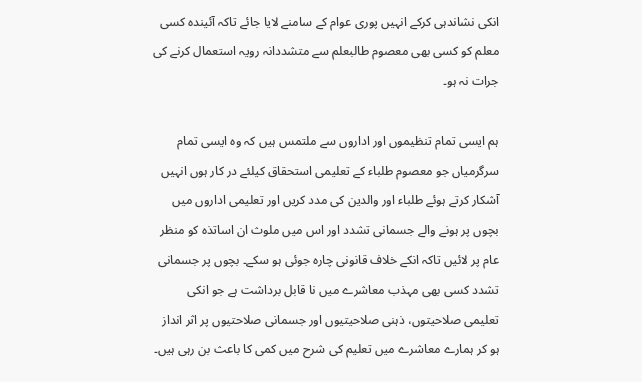انکی نشاندہی کرکے انہیں پوری عوام کے سامنے لایا جائے تاکہ آئیندہ کسی معلم کو کسی بھی معصوم طالبعلم سے متشددانہ رویہ استعمال کرنے کی جرات نہ ہو۔

ہم ایسی تمام تنظیموں اور اداروں سے ملتمس ہیں کہ وہ ایسی تمام سرگرمیاں جو معصوم طلباء کے تعلیمی استحقاق کیلئے در کار ہوں انہیں آشکار کرتے ہوئے طلباء اور والدین کی مدد کریں اور تعلیمی اداروں میں بچوں پر ہونے والے جسمانی تشدد اور اس میں ملوث ان اساتذہ کو منظر عام پر لائیں تاکہ انکے خلاف قانونی چارہ جوئی ہو سکے۔ بچوں پر جسمانی تشدد کسی بھی مہذب معاشرے میں نا قابل برداشت ہے جو انکی تعلیمی صلاحیتوں، ذہنی صلاحیتیوں اور جسمانی صلاحتیوں پر اثر انداز ہو کر ہمارے معاشرے میں تعلیم کی شرح میں کمی کا باعث بن رہی ہیں۔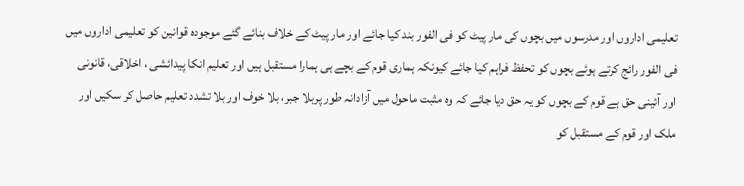تعلیمی اداروں اور مدرسوں میں بچوں کی مار پیٹ کو فی الفور بند کیا جائے اور مار پیٹ کے خلاف بنائے گئے موجودہ قوانین کو تعلیمی اداروں میں فی الفور رائج کرتے ہوئے بچوں کو تحفظ فراہم کیا جائے کیونکہ ہماری قوم کے بچے ہی ہمارا مستقبل ہیں اور تعلیم انکا پیدائشی ، اخلاقی، قانونی اور آئینی حق ہے قوم کے بچوں کو یہ حق دیا جائے کہ وہ مثبت ماحول میں آزادانہ طور پربلا جبر، بلا خوف اور بلا تشدد تعلیم حاصل کر سکیں اور ملک اور قوم کے مستقبل کو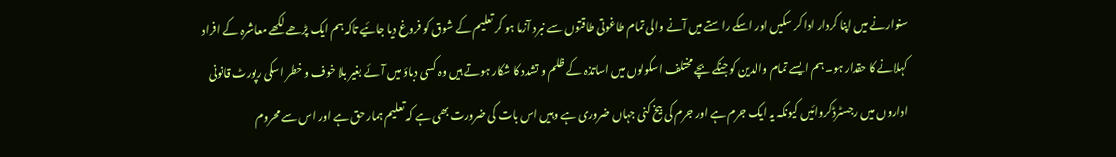سنوارنے میں اپنا کردار ادا کر سکیں اور اسکے راستے میں آنے والی تمام طاغوتی طاقتوں سے نبرد آزما ہو کر تعلیم کے شوق کو فروغ دیا جائیے تاکہ ہم ایک پڑھے لکھے معاشرہ کے افراد کہلانے کا حقدار ہو۔ ہم ایسے تمام والدین کو جنکے بچے مختلف اسکولوں میں اساتذہ کے ظلم و تشدد کا شکار ہوتے ہیں وہ کسی دباؤ میں آئے بغیر بلا خوف و خطر اسکی رپورٹ قانونی اداروں میں رجسٹرڈکروائیں کیونکہ یہ ایک جرم ہے اور جرم کی بیخ کنی جہاں ضروری ہے وہیں اس بات کی ضرورت بھی ہے کہ تعلیم ہمار حق ہے اور اس سے محروم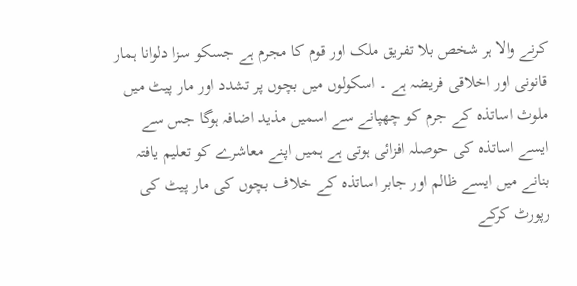کرنے والا ہر شخص بلا تفریق ملک اور قوم کا مجرم ہے جسکو سزا دلوانا ہمار قانونی اور اخلاقی فریضہ ہے ۔ اسکولوں میں بچوں پر تشدد اور مار پیٹ میں ملوث اساتذہ کے جرم کو چھپانے سے اسمیں مذید اضافہ ہوگا جس سے ایسے اساتذہ کی حوصلہ افزائی ہوتی ہے ہمیں اپنے معاشرے کو تعلیم یافتہ بنانے میں ایسے ظالم اور جابر اساتذہ کے خلاف بچوں کی مار پیٹ کی رپورٹ کرکے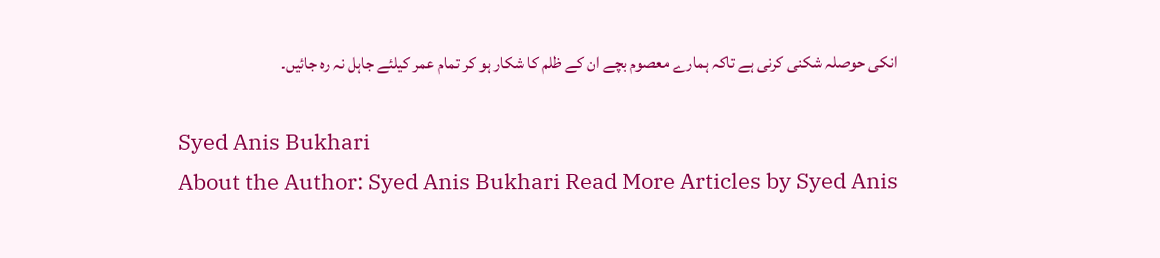انکی حوصلہ شکنی کرنی ہے تاکہ ہمارے معصوم بچے ان کے ظلم کا شکار ہو کر تمام عمر کیلئے جاہل نہ رہ جائیں۔

Syed Anis Bukhari
About the Author: Syed Anis Bukhari Read More Articles by Syed Anis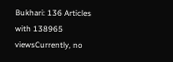Bukhari: 136 Articles with 138965 viewsCurrently, no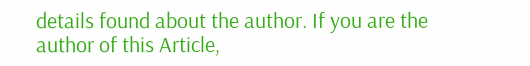details found about the author. If you are the author of this Article,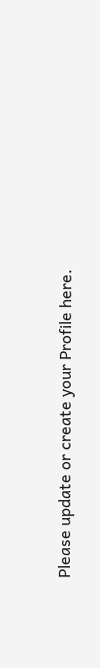Please update or create your Profile here.